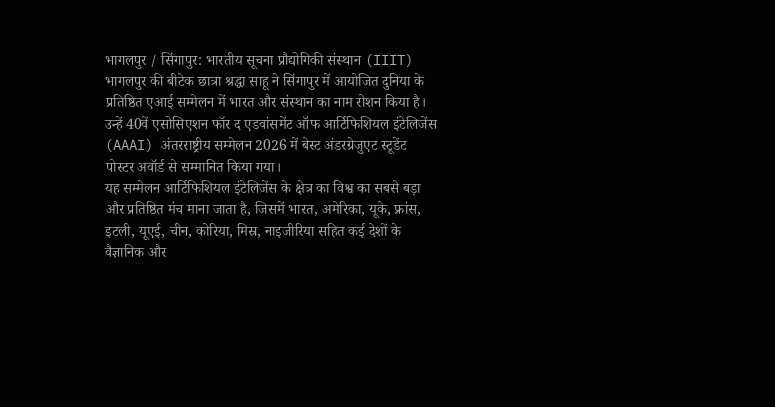भागलपुर / सिंगापुर: भारतीय सूचना प्रौद्योगिकी संस्थान (IIIT) भागलपुर की बीटेक छात्रा श्रद्धा साहू ने सिंगापुर में आयोजित दुनिया के प्रतिष्ठित एआई सम्मेलन में भारत और संस्थान का नाम रोशन किया है। उन्हें 40वें एसोसिएशन फॉर द एडवांसमेंट ऑफ आर्टिफिशियल इंटेलिजेंस (AAAI) अंतरराष्ट्रीय सम्मेलन 2026 में बेस्ट अंडरग्रेजुएट स्टूडेंट पोस्टर अवॉर्ड से सम्मानित किया गया।
यह सम्मेलन आर्टिफिशियल इंटेलिजेंस के क्षेत्र का विश्व का सबसे बड़ा और प्रतिष्ठित मंच माना जाता है, जिसमें भारत, अमेरिका, यूके, फ्रांस, इटली, यूएई, चीन, कोरिया, मिस्र, नाइजीरिया सहित कई देशों के वैज्ञानिक और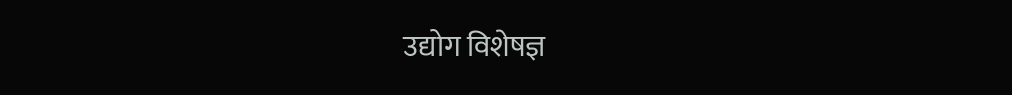उद्योग विशेषज्ञ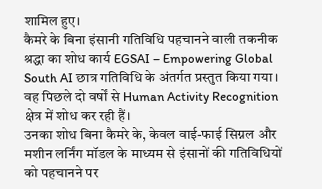शामिल हुए।
कैमरे के बिना इंसानी गतिविधि पहचानने वाली तकनीक
श्रद्धा का शोध कार्य EGSAI – Empowering Global South AI छात्र गतिविधि के अंतर्गत प्रस्तुत किया गया। वह पिछले दो वर्षों से Human Activity Recognition क्षेत्र में शोध कर रही हैं।
उनका शोध बिना कैमरे के, केवल वाई-फाई सिग्नल और मशीन लर्निंग मॉडल के माध्यम से इंसानों की गतिविधियों को पहचानने पर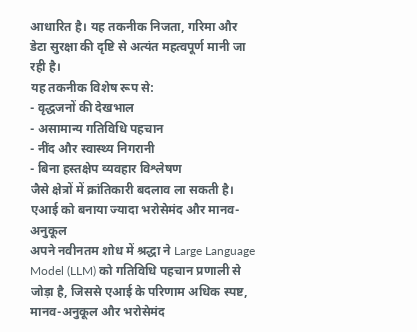आधारित है। यह तकनीक निजता, गरिमा और डेटा सुरक्षा की दृष्टि से अत्यंत महत्वपूर्ण मानी जा रही है।
यह तकनीक विशेष रूप से:
- वृद्धजनों की देखभाल
- असामान्य गतिविधि पहचान
- नींद और स्वास्थ्य निगरानी
- बिना हस्तक्षेप व्यवहार विश्लेषण
जैसे क्षेत्रों में क्रांतिकारी बदलाव ला सकती है।
एआई को बनाया ज्यादा भरोसेमंद और मानव-अनुकूल
अपने नवीनतम शोध में श्रद्धा ने Large Language Model (LLM) को गतिविधि पहचान प्रणाली से जोड़ा है, जिससे एआई के परिणाम अधिक स्पष्ट, मानव-अनुकूल और भरोसेमंद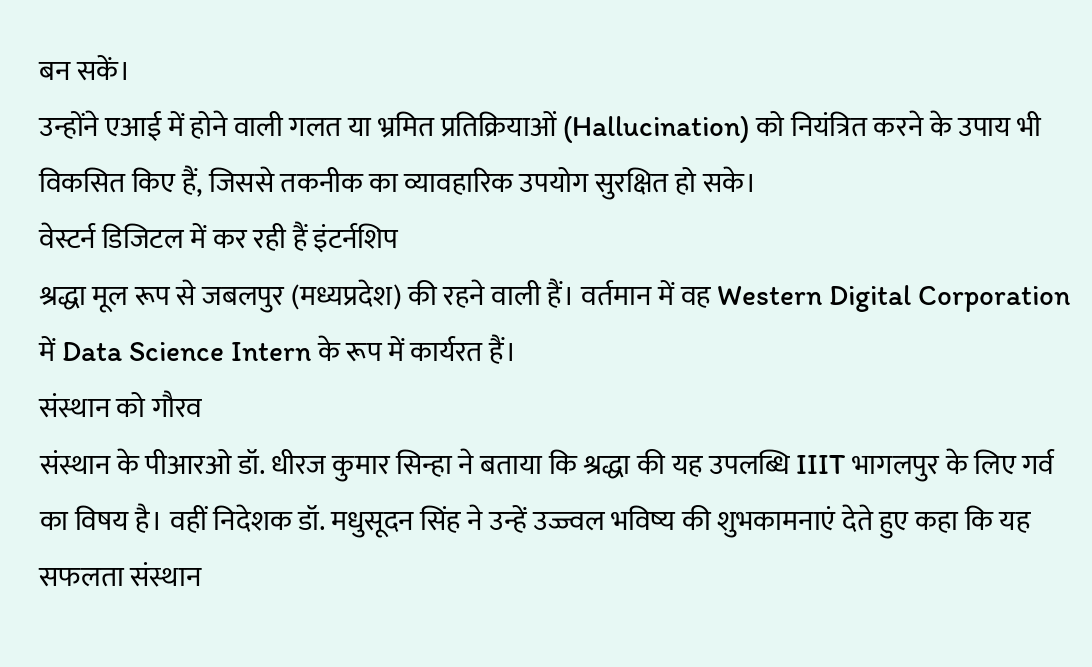बन सकें।
उन्होंने एआई में होने वाली गलत या भ्रमित प्रतिक्रियाओं (Hallucination) को नियंत्रित करने के उपाय भी विकसित किए हैं, जिससे तकनीक का व्यावहारिक उपयोग सुरक्षित हो सके।
वेस्टर्न डिजिटल में कर रही हैं इंटर्नशिप
श्रद्धा मूल रूप से जबलपुर (मध्यप्रदेश) की रहने वाली हैं। वर्तमान में वह Western Digital Corporation में Data Science Intern के रूप में कार्यरत हैं।
संस्थान को गौरव
संस्थान के पीआरओ डॉ. धीरज कुमार सिन्हा ने बताया कि श्रद्धा की यह उपलब्धि IIIT भागलपुर के लिए गर्व का विषय है। वहीं निदेशक डॉ. मधुसूदन सिंह ने उन्हें उज्ज्वल भविष्य की शुभकामनाएं देते हुए कहा कि यह सफलता संस्थान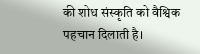की शोध संस्कृति को वैश्विक पहचान दिलाती है।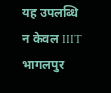यह उपलब्धि न केवल IIIT भागलपुर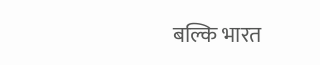बल्कि भारत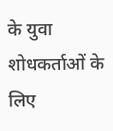के युवा शोधकर्ताओं के लिए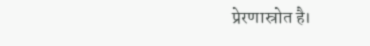प्रेरणास्रोत है।